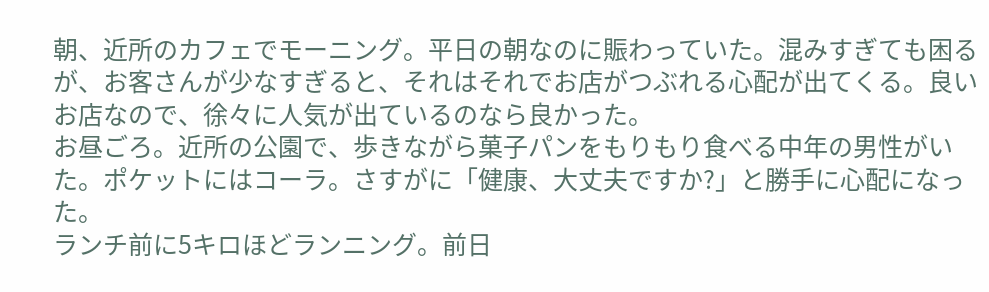朝、近所のカフェでモーニング。平日の朝なのに賑わっていた。混みすぎても困るが、お客さんが少なすぎると、それはそれでお店がつぶれる心配が出てくる。良いお店なので、徐々に人気が出ているのなら良かった。
お昼ごろ。近所の公園で、歩きながら菓子パンをもりもり食べる中年の男性がいた。ポケットにはコーラ。さすがに「健康、大丈夫ですか?」と勝手に心配になった。
ランチ前に5キロほどランニング。前日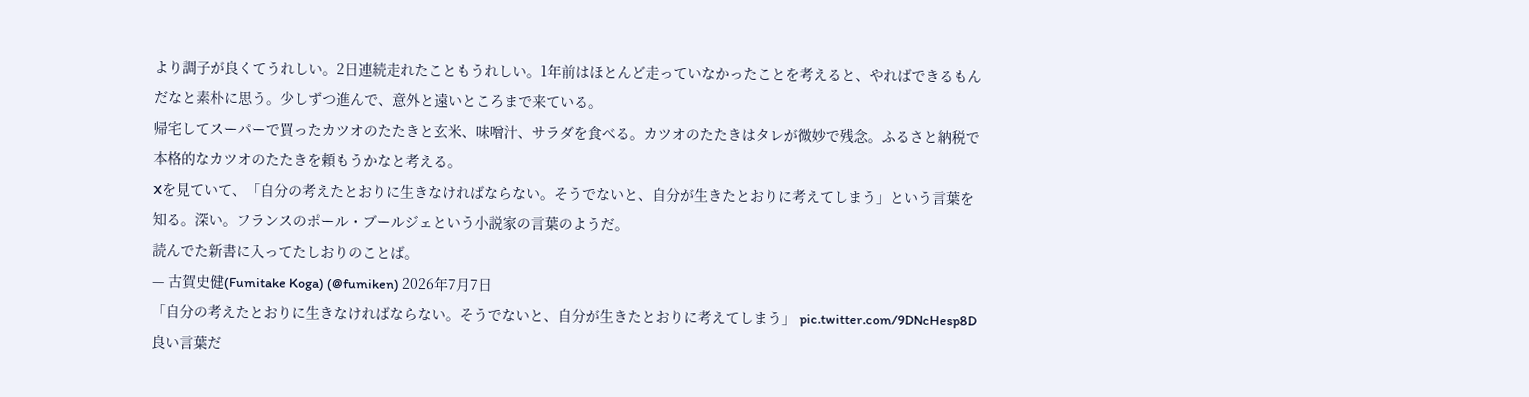より調子が良くてうれしい。2日連続走れたこともうれしい。1年前はほとんど走っていなかったことを考えると、やればできるもんだなと素朴に思う。少しずつ進んで、意外と遠いところまで来ている。
帰宅してスーパーで買ったカツオのたたきと玄米、味噌汁、サラダを食べる。カツオのたたきはタレが微妙で残念。ふるさと納税で本格的なカツオのたたきを頼もうかなと考える。
Xを見ていて、「自分の考えたとおりに生きなければならない。そうでないと、自分が生きたとおりに考えてしまう」という言葉を知る。深い。フランスのポール・ブールジェという小説家の言葉のようだ。
読んでた新書に入ってたしおりのことば。
— 古賀史健(Fumitake Koga) (@fumiken) 2026年7月7日
「自分の考えたとおりに生きなければならない。そうでないと、自分が生きたとおりに考えてしまう」 pic.twitter.com/9DNcHesp8D
良い言葉だ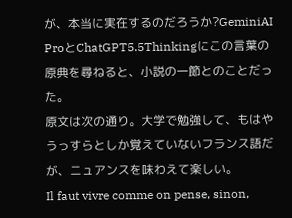が、本当に実在するのだろうか?GeminiAI ProとChatGPT5.5Thinkingにこの言葉の原典を尋ねると、小説の一節とのことだった。
原文は次の通り。大学で勉強して、もはやうっすらとしか覚えていないフランス語だが、ニュアンスを味わえて楽しい。
Il faut vivre comme on pense, sinon,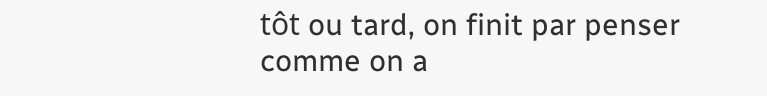tôt ou tard, on finit par penser comme on a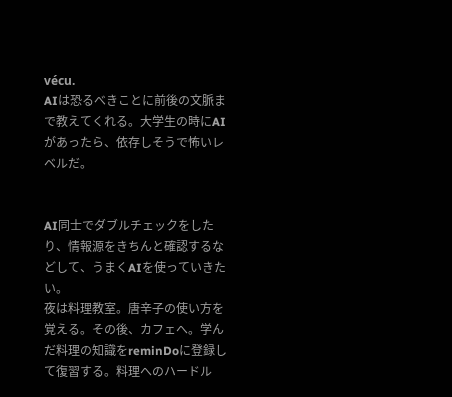vécu.
AIは恐るべきことに前後の文脈まで教えてくれる。大学生の時にAIがあったら、依存しそうで怖いレベルだ。


AI同士でダブルチェックをしたり、情報源をきちんと確認するなどして、うまくAIを使っていきたい。
夜は料理教室。唐辛子の使い方を覚える。その後、カフェへ。学んだ料理の知識をreminDoに登録して復習する。料理へのハードル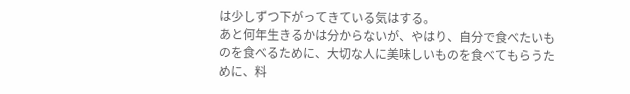は少しずつ下がってきている気はする。
あと何年生きるかは分からないが、やはり、自分で食べたいものを食べるために、大切な人に美味しいものを食べてもらうために、料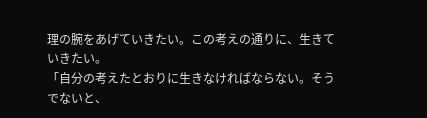理の腕をあげていきたい。この考えの通りに、生きていきたい。
「自分の考えたとおりに生きなければならない。そうでないと、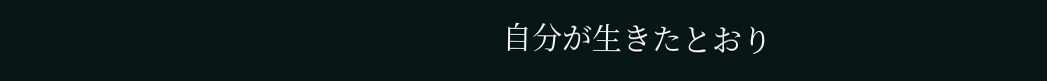自分が生きたとおり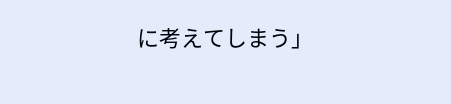に考えてしまう」